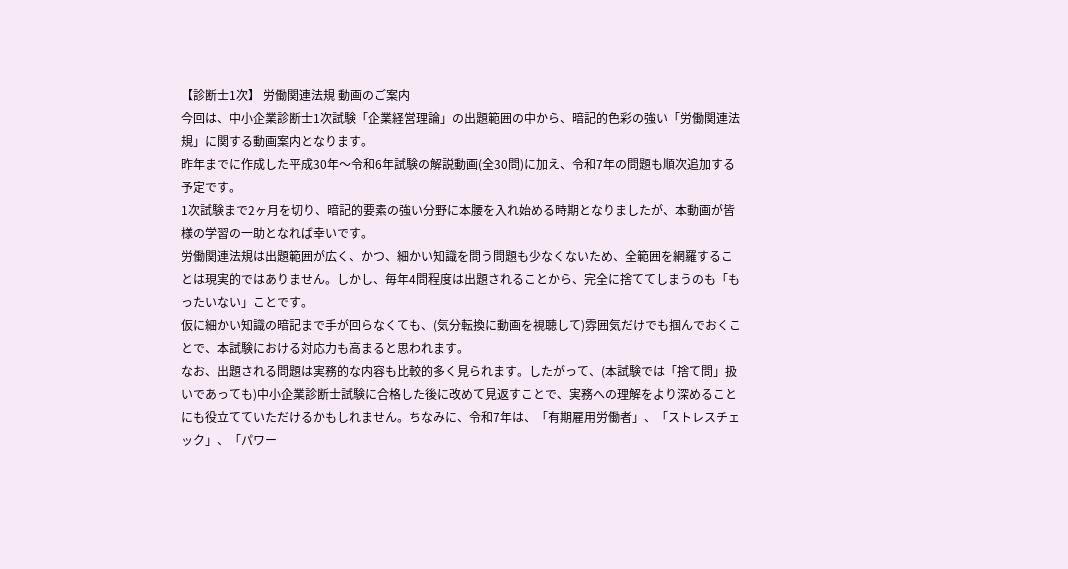【診断士1次】 労働関連法規 動画のご案内
今回は、中小企業診断士1次試験「企業経営理論」の出題範囲の中から、暗記的色彩の強い「労働関連法規」に関する動画案内となります。
昨年までに作成した平成30年〜令和6年試験の解説動画(全30問)に加え、令和7年の問題も順次追加する予定です。
1次試験まで2ヶ月を切り、暗記的要素の強い分野に本腰を入れ始める時期となりましたが、本動画が皆様の学習の一助となれば幸いです。
労働関連法規は出題範囲が広く、かつ、細かい知識を問う問題も少なくないため、全範囲を網羅することは現実的ではありません。しかし、毎年4問程度は出題されることから、完全に捨ててしまうのも「もったいない」ことです。
仮に細かい知識の暗記まで手が回らなくても、(気分転換に動画を視聴して)雰囲気だけでも掴んでおくことで、本試験における対応力も高まると思われます。
なお、出題される問題は実務的な内容も比較的多く見られます。したがって、(本試験では「捨て問」扱いであっても)中小企業診断士試験に合格した後に改めて見返すことで、実務への理解をより深めることにも役立てていただけるかもしれません。ちなみに、令和7年は、「有期雇用労働者」、「ストレスチェック」、「パワー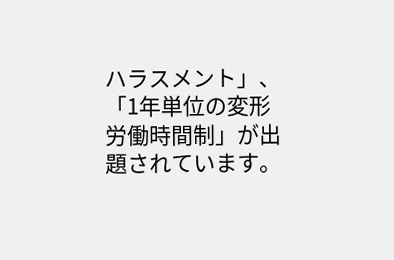ハラスメント」、「1年単位の変形労働時間制」が出題されています。